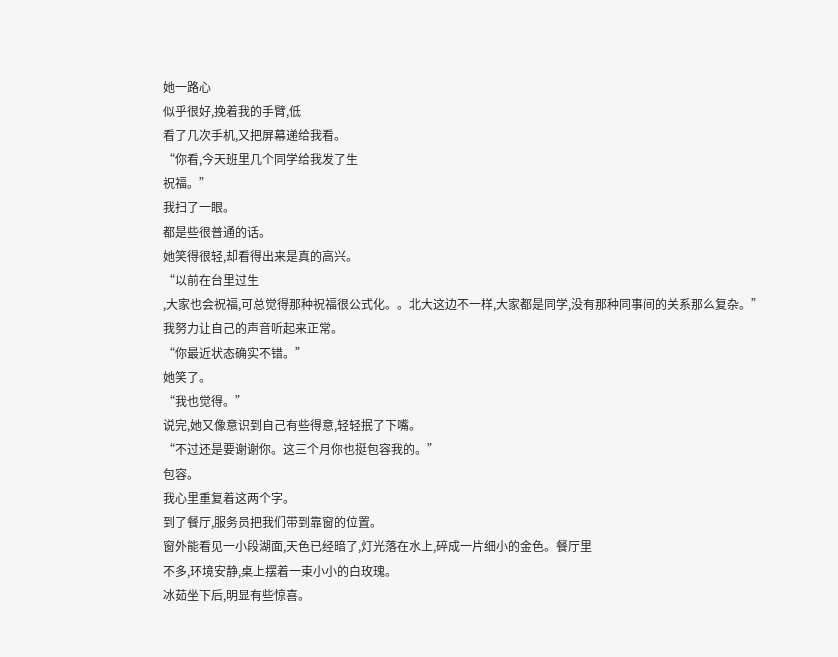她一路心
似乎很好,挽着我的手臂,低
看了几次手机,又把屏幕递给我看。
“你看,今天班里几个同学给我发了生
祝福。”
我扫了一眼。
都是些很普通的话。
她笑得很轻,却看得出来是真的高兴。
“以前在台里过生
,大家也会祝福,可总觉得那种祝福很公式化。。北大这边不一样,大家都是同学,没有那种同事间的关系那么复杂。”
我努力让自己的声音听起来正常。
“你最近状态确实不错。”
她笑了。
“我也觉得。”
说完,她又像意识到自己有些得意,轻轻抿了下嘴。
“不过还是要谢谢你。这三个月你也挺包容我的。”
包容。
我心里重复着这两个字。
到了餐厅,服务员把我们带到靠窗的位置。
窗外能看见一小段湖面,天色已经暗了,灯光落在水上,碎成一片细小的金色。餐厅里
不多,环境安静,桌上摆着一束小小的白玫瑰。
冰茹坐下后,明显有些惊喜。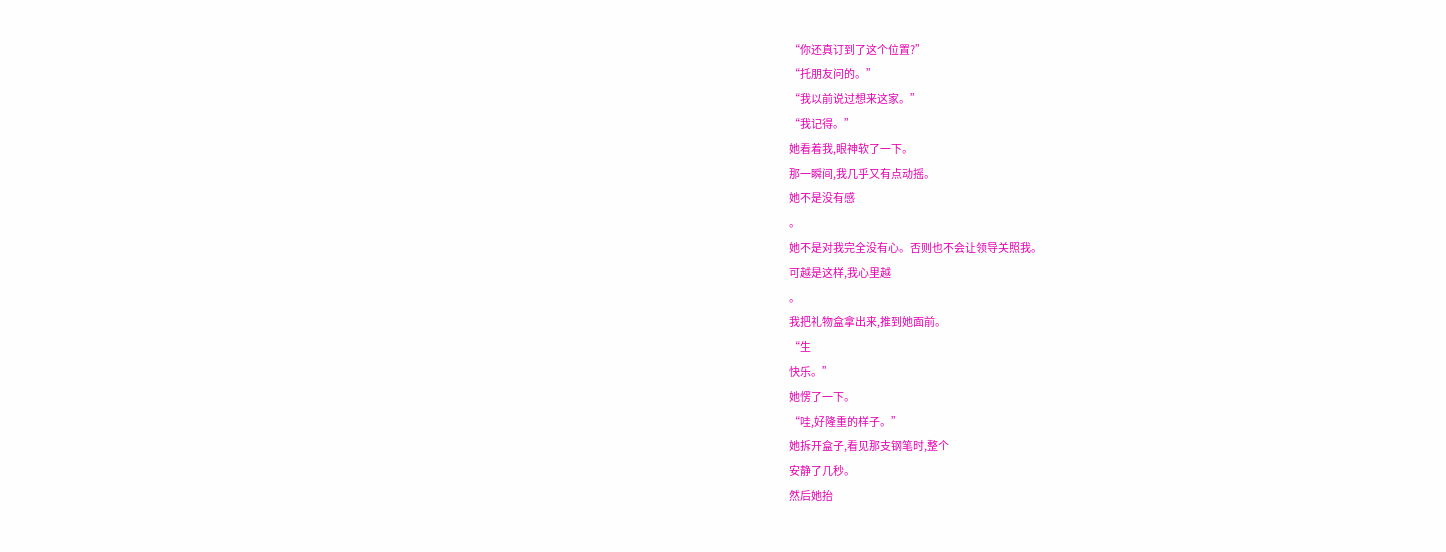“你还真订到了这个位置?”
“托朋友问的。”
“我以前说过想来这家。”
“我记得。”
她看着我,眼神软了一下。
那一瞬间,我几乎又有点动摇。
她不是没有感
。
她不是对我完全没有心。否则也不会让领导关照我。
可越是这样,我心里越
。
我把礼物盒拿出来,推到她面前。
“生
快乐。”
她愣了一下。
“哇,好隆重的样子。”
她拆开盒子,看见那支钢笔时,整个
安静了几秒。
然后她抬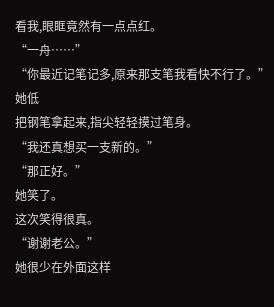看我,眼眶竟然有一点点红。
“一舟……”
“你最近记笔记多,原来那支笔我看快不行了。”
她低
把钢笔拿起来,指尖轻轻摸过笔身。
“我还真想买一支新的。”
“那正好。”
她笑了。
这次笑得很真。
“谢谢老公。”
她很少在外面这样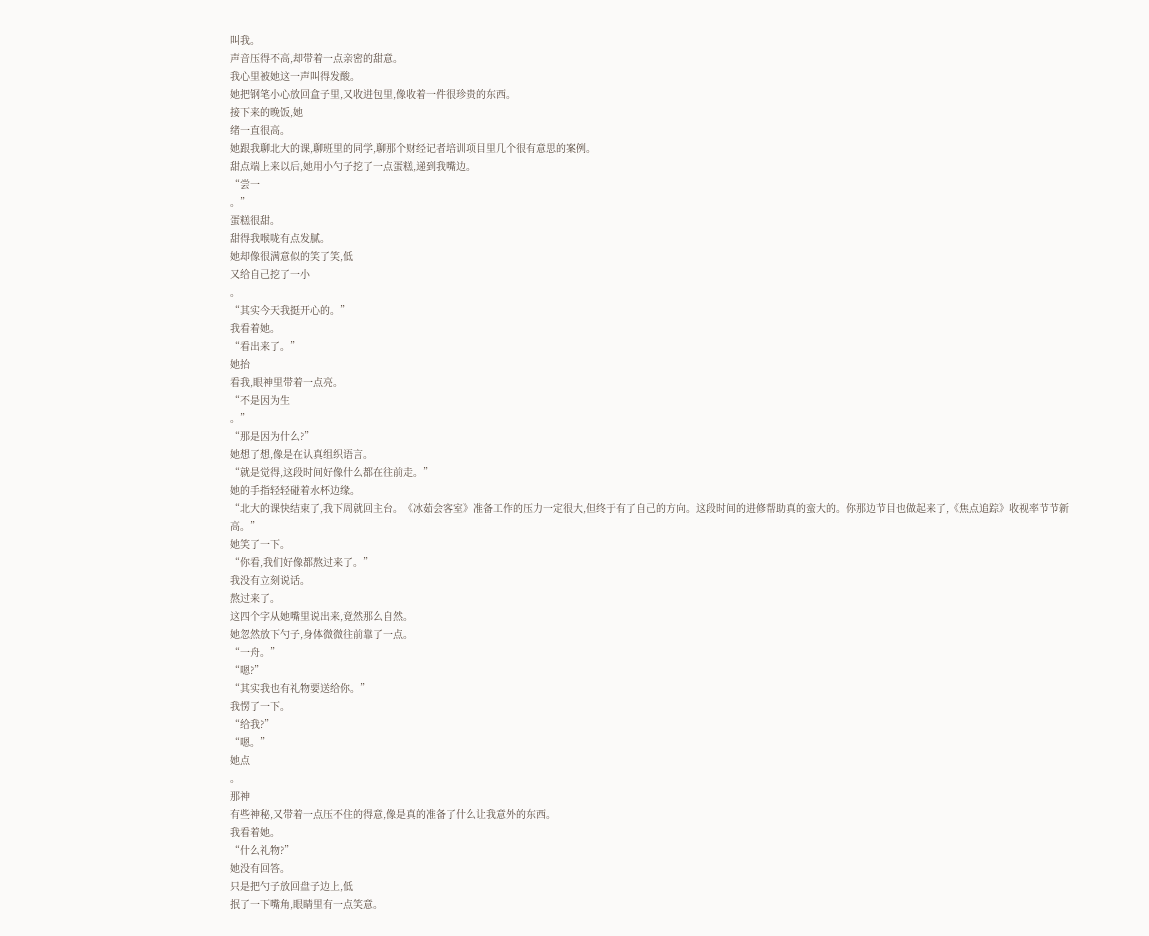叫我。
声音压得不高,却带着一点亲密的甜意。
我心里被她这一声叫得发酸。
她把钢笔小心放回盒子里,又收进包里,像收着一件很珍贵的东西。
接下来的晚饭,她
绪一直很高。
她跟我聊北大的课,聊班里的同学,聊那个财经记者培训项目里几个很有意思的案例。
甜点端上来以后,她用小勺子挖了一点蛋糕,递到我嘴边。
“尝一
。”
蛋糕很甜。
甜得我喉咙有点发腻。
她却像很满意似的笑了笑,低
又给自己挖了一小
。
“其实今天我挺开心的。”
我看着她。
“看出来了。”
她抬
看我,眼神里带着一点亮。
“不是因为生
。”
“那是因为什么?”
她想了想,像是在认真组织语言。
“就是觉得,这段时间好像什么都在往前走。”
她的手指轻轻碰着水杯边缘。
“北大的课快结束了,我下周就回主台。《冰茹会客室》准备工作的压力一定很大,但终于有了自己的方向。这段时间的进修帮助真的蛮大的。你那边节目也做起来了,《焦点追踪》收视率节节新高。”
她笑了一下。
“你看,我们好像都熬过来了。”
我没有立刻说话。
熬过来了。
这四个字从她嘴里说出来,竟然那么自然。
她忽然放下勺子,身体微微往前靠了一点。
“一舟。”
“嗯?”
“其实我也有礼物要送给你。”
我愣了一下。
“给我?”
“嗯。”
她点
。
那神
有些神秘,又带着一点压不住的得意,像是真的准备了什么让我意外的东西。
我看着她。
“什么礼物?”
她没有回答。
只是把勺子放回盘子边上,低
抿了一下嘴角,眼睛里有一点笑意。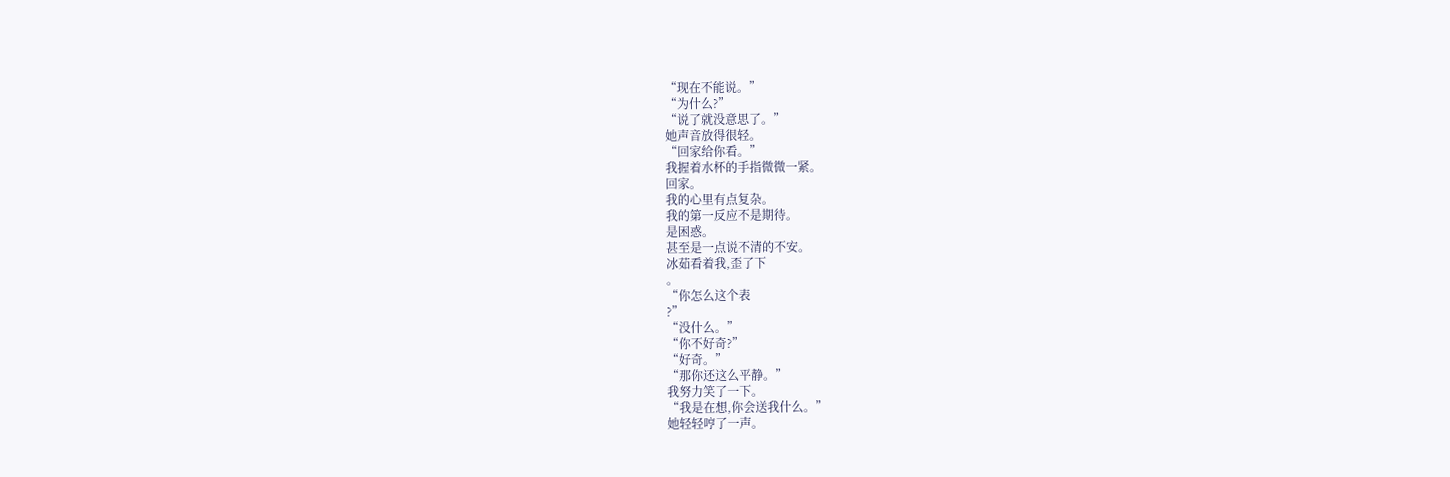“现在不能说。”
“为什么?”
“说了就没意思了。”
她声音放得很轻。
“回家给你看。”
我握着水杯的手指微微一紧。
回家。
我的心里有点复杂。
我的第一反应不是期待。
是困惑。
甚至是一点说不清的不安。
冰茹看着我,歪了下
。
“你怎么这个表
?”
“没什么。”
“你不好奇?”
“好奇。”
“那你还这么平静。”
我努力笑了一下。
“我是在想,你会送我什么。”
她轻轻哼了一声。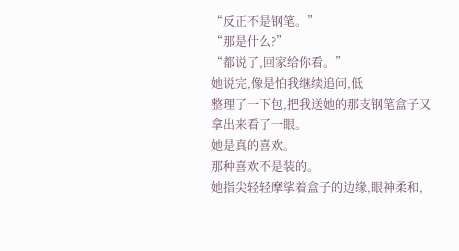“反正不是钢笔。”
“那是什么?”
“都说了,回家给你看。”
她说完,像是怕我继续追问,低
整理了一下包,把我送她的那支钢笔盒子又拿出来看了一眼。
她是真的喜欢。
那种喜欢不是装的。
她指尖轻轻摩挲着盒子的边缘,眼神柔和,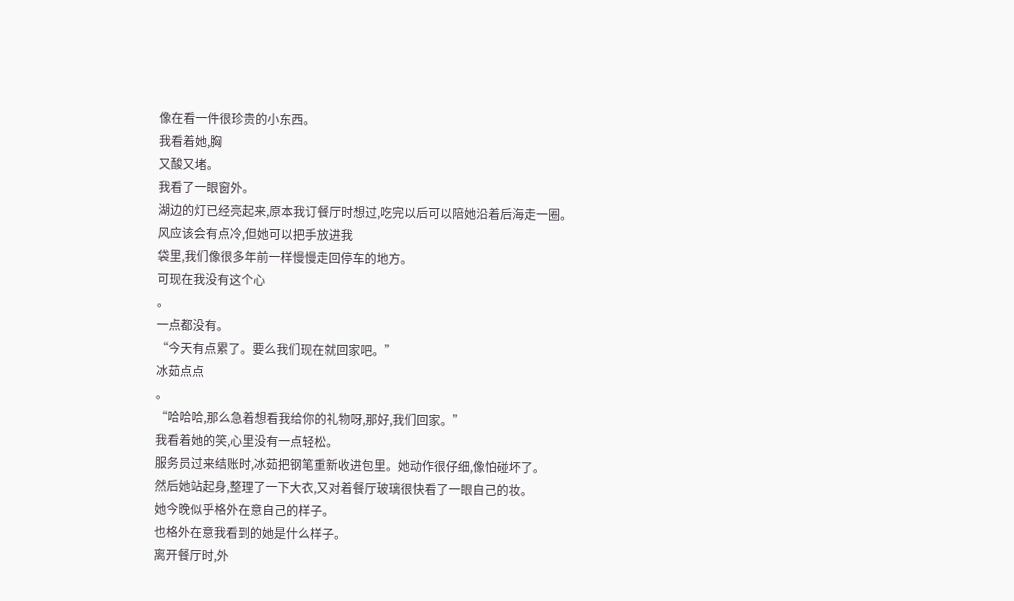像在看一件很珍贵的小东西。
我看着她,胸
又酸又堵。
我看了一眼窗外。
湖边的灯已经亮起来,原本我订餐厅时想过,吃完以后可以陪她沿着后海走一圈。
风应该会有点冷,但她可以把手放进我
袋里,我们像很多年前一样慢慢走回停车的地方。
可现在我没有这个心
。
一点都没有。
“今天有点累了。要么我们现在就回家吧。”
冰茹点点
。
“哈哈哈,那么急着想看我给你的礼物呀,那好,我们回家。”
我看着她的笑,心里没有一点轻松。
服务员过来结账时,冰茹把钢笔重新收进包里。她动作很仔细,像怕碰坏了。
然后她站起身,整理了一下大衣,又对着餐厅玻璃很快看了一眼自己的妆。
她今晚似乎格外在意自己的样子。
也格外在意我看到的她是什么样子。
离开餐厅时,外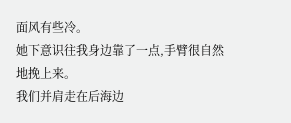面风有些冷。
她下意识往我身边靠了一点,手臂很自然地挽上来。
我们并肩走在后海边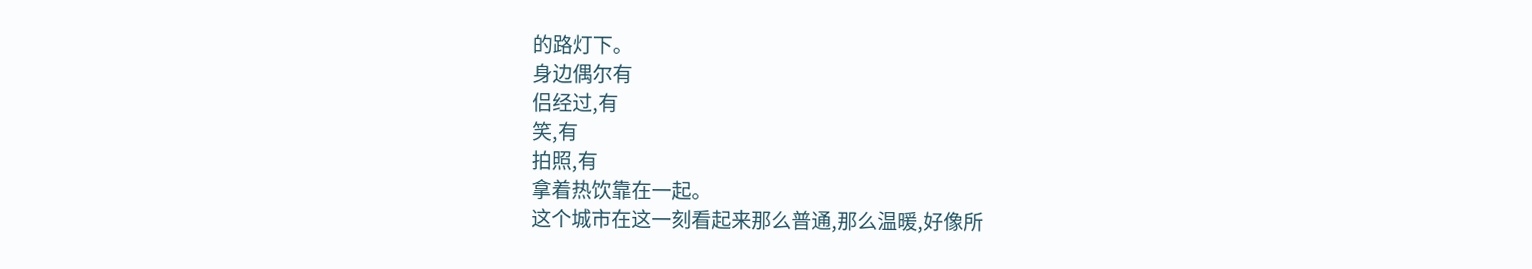的路灯下。
身边偶尔有
侣经过,有
笑,有
拍照,有
拿着热饮靠在一起。
这个城市在这一刻看起来那么普通,那么温暖,好像所